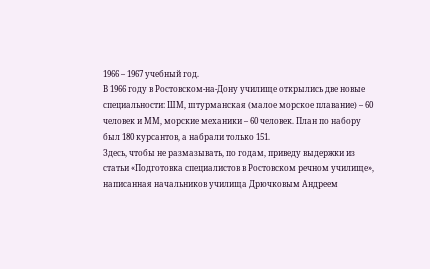1966 – 1967 учебный год.
В 1966 году в Ростовском-на-Дону училище открылись две новые специальности: ШМ, штурманская (малое морское плавание) – 60 человек и ММ, морские механики – 60 человек. План по набору был 180 курсантов, а набрали только 151.
Здесь, чтобы не размазывать, по годам, приведу выдержки из статьи «Подготовка специалистов в Ростовском речном училище», написанная начальников училища Дрючковым Андреем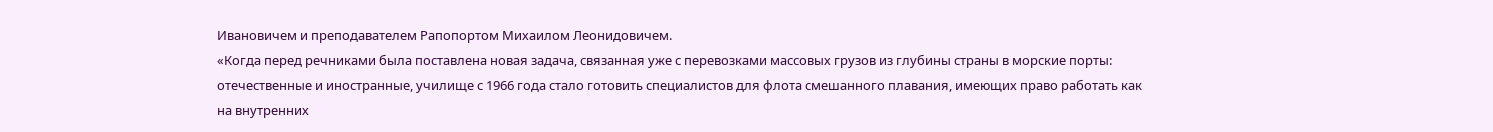Ивановичем и преподавателем Рапопортом Михаилом Леонидовичем.
«Когда перед речниками была поставлена новая задача, связанная уже с перевозками массовых грузов из глубины страны в морские порты: отечественные и иностранные, училище с 1966 года стало готовить специалистов для флота смешанного плавания, имеющих право работать как на внутренних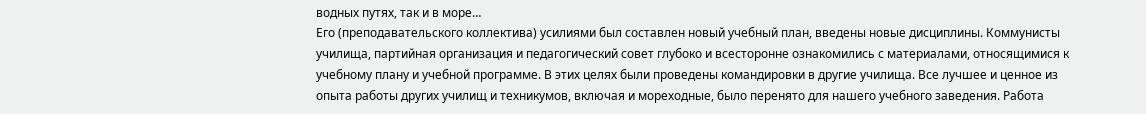водных путях, так и в море…
Его (преподавательского коллектива) усилиями был составлен новый учебный план, введены новые дисциплины. Коммунисты училища, партийная организация и педагогический совет глубоко и всесторонне ознакомились с материалами, относящимися к учебному плану и учебной программе. В этих целях были проведены командировки в другие училища. Все лучшее и ценное из опыта работы других училищ и техникумов, включая и мореходные, было перенято для нашего учебного заведения. Работа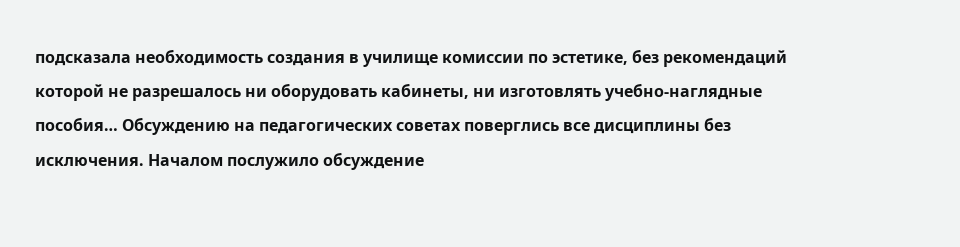подсказала необходимость создания в училище комиссии по эстетике, без рекомендаций которой не разрешалось ни оборудовать кабинеты, ни изготовлять учебно-наглядные пособия… Обсуждению на педагогических советах поверглись все дисциплины без исключения. Началом послужило обсуждение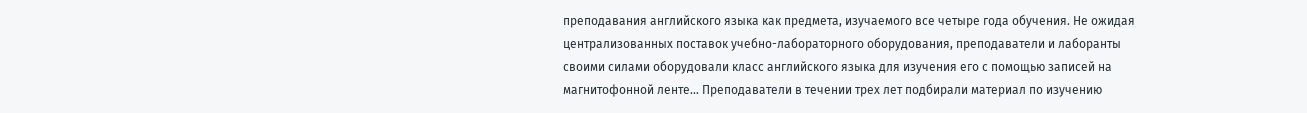преподавания английского языка как предмета, изучаемого все четыре года обучения. Не ожидая централизованных поставок учебно-лабораторного оборудования, преподаватели и лаборанты своими силами оборудовали класс английского языка для изучения его с помощью записей на магнитофонной ленте… Преподаватели в течении трех лет подбирали материал по изучению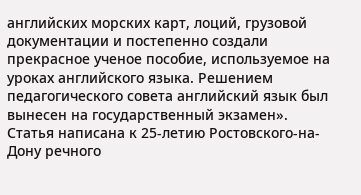английских морских карт, лоций, грузовой документации и постепенно создали прекрасное ученое пособие, используемое на уроках английского языка. Решением педагогического совета английский язык был вынесен на государственный экзамен».
Статья написана к 25-летию Ростовского-на-Дону речного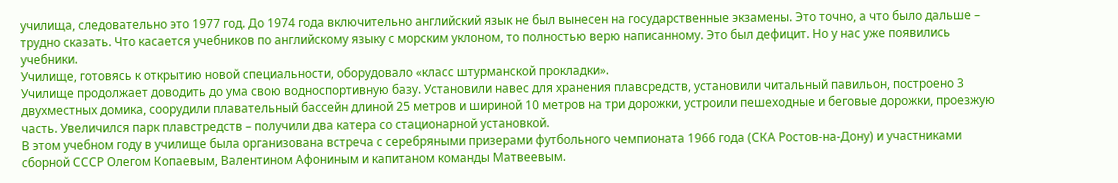училища, следовательно это 1977 год. До 1974 года включительно английский язык не был вынесен на государственные экзамены. Это точно, а что было дальше – трудно сказать. Что касается учебников по английскому языку с морским уклоном, то полностью верю написанному. Это был дефицит. Но у нас уже появились учебники.
Училище, готовясь к открытию новой специальности, оборудовало «класс штурманской прокладки».
Училище продолжает доводить до ума свою водноспортивную базу. Установили навес для хранения плавсредств, установили читальный павильон, построено 3 двухместных домика, соорудили плавательный бассейн длиной 25 метров и шириной 10 метров на три дорожки, устроили пешеходные и беговые дорожки, проезжую часть. Увеличился парк плавстредств – получили два катера со стационарной установкой.
В этом учебном году в училище была организована встреча с серебряными призерами футбольного чемпионата 1966 года (СКА Ростов-на-Дону) и участниками сборной СССР Олегом Копаевым, Валентином Афониным и капитаном команды Матвеевым.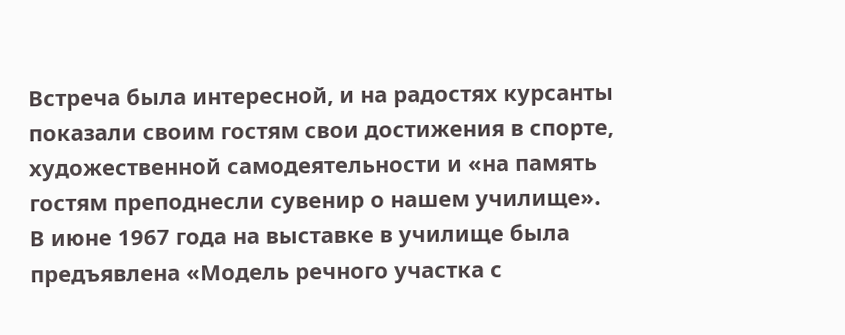Встреча была интересной, и на радостях курсанты показали своим гостям свои достижения в спорте, художественной самодеятельности и «на память гостям преподнесли сувенир о нашем училище».
В июне 1967 года на выставке в училище была предъявлена «Модель речного участка с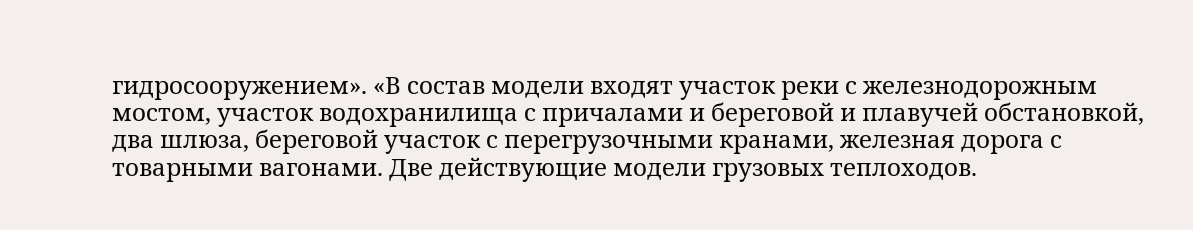гидросооружением». «В состав модели входят участок реки с железнодорожным мостом, участок водохранилища с причалами и береговой и плавучей обстановкой, два шлюза, береговой участок с перегрузочными кранами, железная дорога с товарными вагонами. Две действующие модели грузовых теплоходов.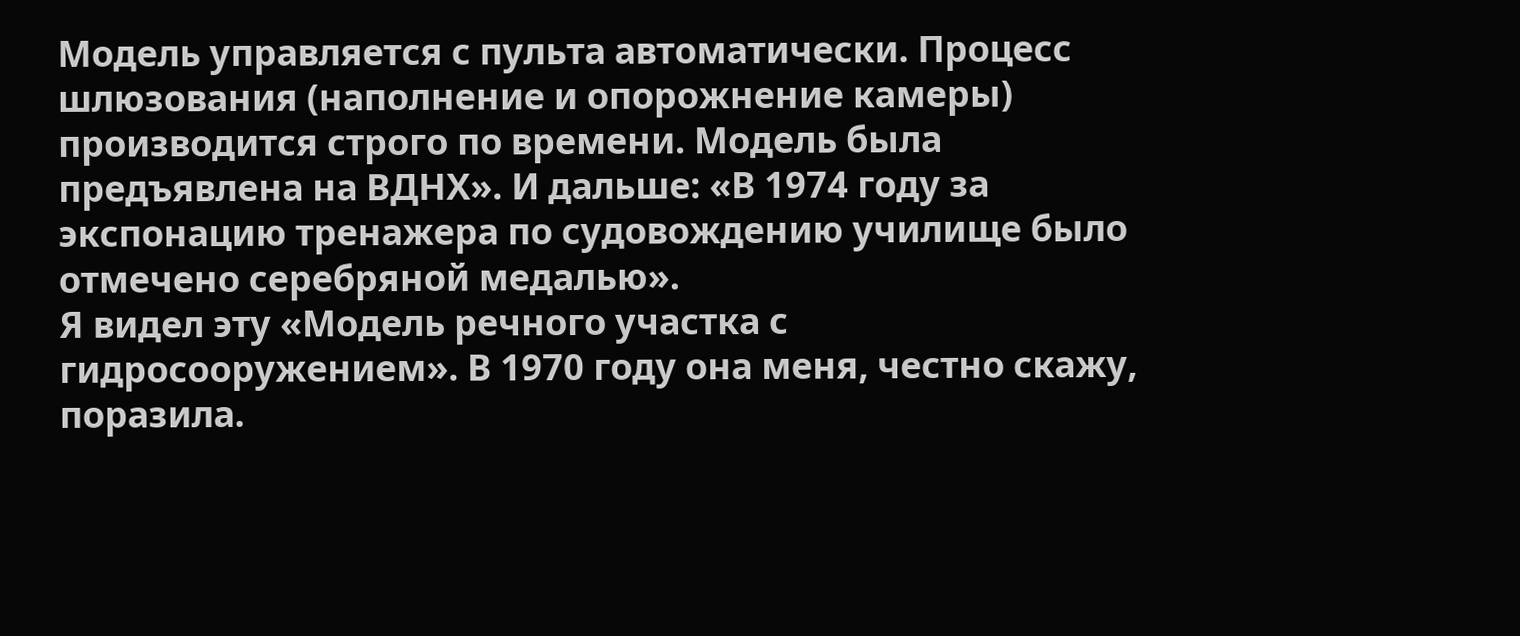Модель управляется с пульта автоматически. Процесс шлюзования (наполнение и опорожнение камеры) производится строго по времени. Модель была предъявлена на ВДНХ». И дальше: «В 1974 году за экспонацию тренажера по судовождению училище было отмечено серебряной медалью».
Я видел эту «Модель речного участка с гидросооружением». В 1970 году она меня, честно скажу, поразила.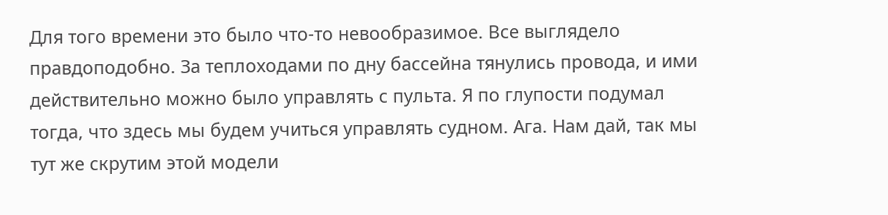Для того времени это было что-то невообразимое. Все выглядело правдоподобно. За теплоходами по дну бассейна тянулись провода, и ими действительно можно было управлять с пульта. Я по глупости подумал тогда, что здесь мы будем учиться управлять судном. Ага. Нам дай, так мы тут же скрутим этой модели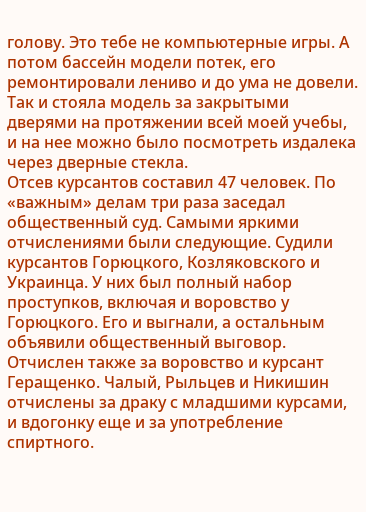голову. Это тебе не компьютерные игры. А потом бассейн модели потек, его ремонтировали лениво и до ума не довели. Так и стояла модель за закрытыми дверями на протяжении всей моей учебы, и на нее можно было посмотреть издалека через дверные стекла.
Отсев курсантов составил 47 человек. По «важным» делам три раза заседал общественный суд. Самыми яркими отчислениями были следующие. Судили курсантов Горюцкого, Козляковского и Украинца. У них был полный набор проступков, включая и воровство у Горюцкого. Его и выгнали, а остальным объявили общественный выговор. Отчислен также за воровство и курсант Геращенко. Чалый, Рыльцев и Никишин отчислены за драку с младшими курсами, и вдогонку еще и за употребление спиртного.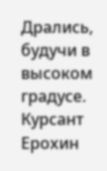Дрались, будучи в высоком градусе. Курсант Ерохин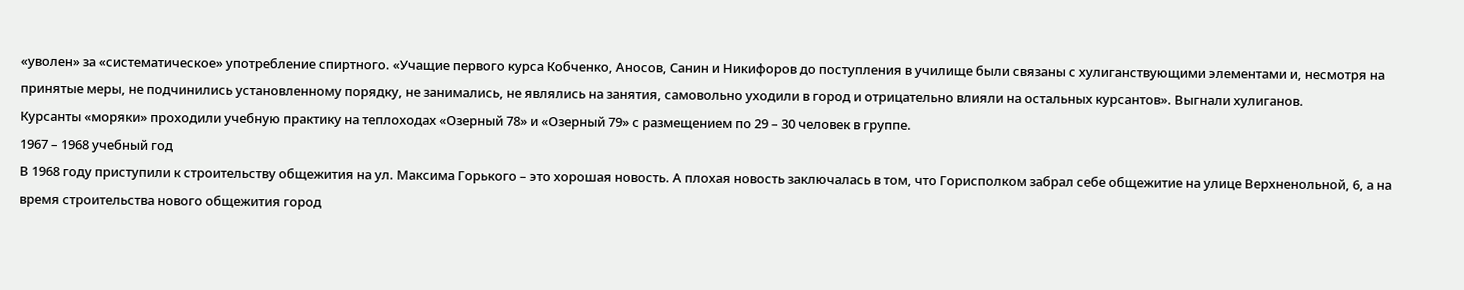«уволен» за «систематическое» употребление спиртного. «Учащие первого курса Кобченко, Аносов, Санин и Никифоров до поступления в училище были связаны с хулиганствующими элементами и, несмотря на принятые меры, не подчинились установленному порядку, не занимались, не являлись на занятия, самовольно уходили в город и отрицательно влияли на остальных курсантов». Выгнали хулиганов.
Курсанты «моряки» проходили учебную практику на теплоходах «Озерный 78» и «Озерный 79» с размещением по 29 – 30 человек в группе.
1967 – 1968 учебный год
В 1968 году приступили к строительству общежития на ул. Максима Горького – это хорошая новость. А плохая новость заключалась в том, что Горисполком забрал себе общежитие на улице Верхненольной, 6, а на время строительства нового общежития город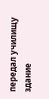передал училищу здание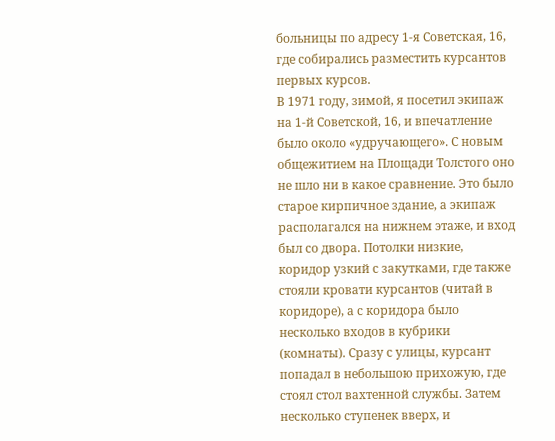больницы по адресу 1-я Советская, 16, где собирались разместить курсантов первых курсов.
В 1971 году, зимой, я посетил экипаж на 1-й Советской, 16, и впечатление было около «удручающего». С новым общежитием на Площади Толстого оно не шло ни в какое сравнение. Это было старое кирпичное здание, а экипаж располагался на нижнем этаже, и вход был со двора. Потолки низкие, коридор узкий с закутками, где также стояли кровати курсантов (читай в коридоре), а с коридора было несколько входов в кубрики (комнаты). Сразу с улицы, курсант попадал в небольшою прихожую, где стоял стол вахтенной службы. Затем несколько ступенек вверх, и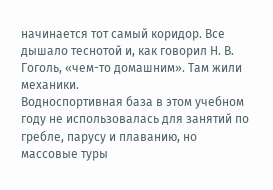начинается тот самый коридор. Все дышало теснотой и, как говорил Н. В. Гоголь, «чем-то домашним». Там жили механики.
Водноспортивная база в этом учебном году не использовалась для занятий по гребле, парусу и плаванию, но массовые туры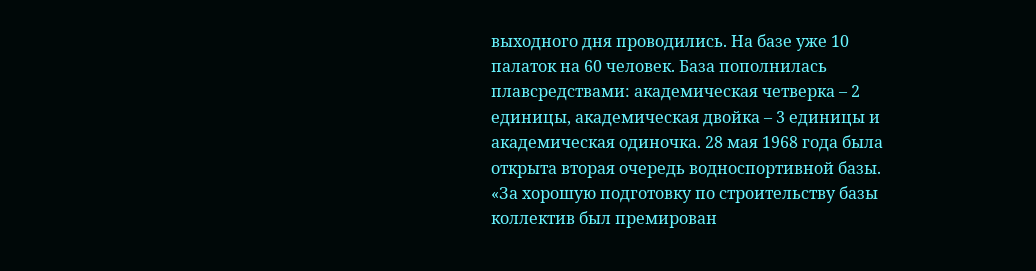выходного дня проводились. На базе уже 10 палаток на 60 человек. База пополнилась плавсредствами: академическая четверка – 2 единицы, академическая двойка – 3 единицы и академическая одиночка. 28 мая 1968 года была открыта вторая очередь водноспортивной базы. «За хорошую подготовку по строительству базы коллектив был премирован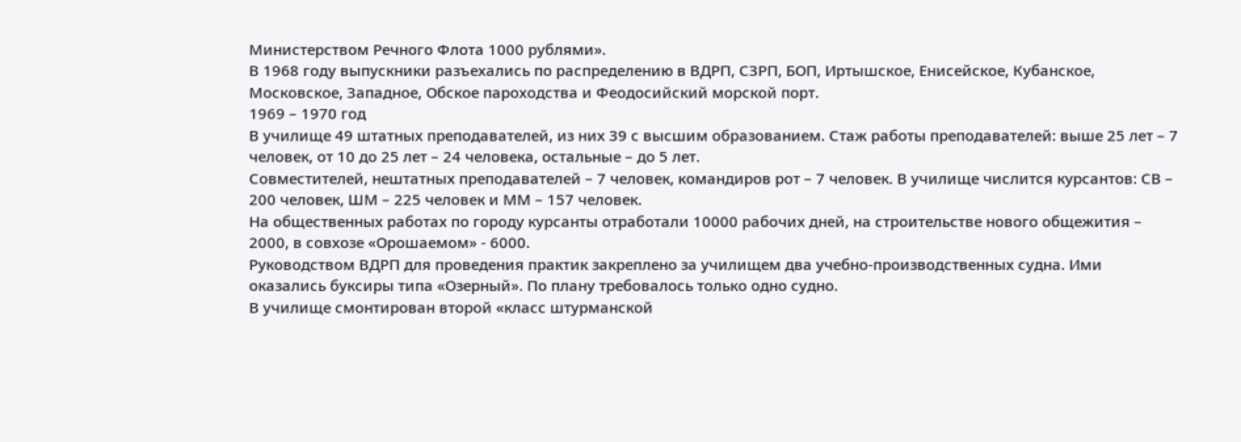Министерством Речного Флота 1000 рублями».
В 1968 году выпускники разъехались по распределению в ВДРП, СЗРП, БОП, Иртышское, Енисейское, Кубанское, Московское, Западное, Обское пароходства и Феодосийский морской порт.
1969 – 1970 год
В училище 49 штатных преподавателей, из них 39 с высшим образованием. Стаж работы преподавателей: выше 25 лет – 7 человек, от 10 до 25 лет – 24 человека, остальные – до 5 лет.
Совместителей, нештатных преподавателей – 7 человек, командиров рот – 7 человек. В училище числится курсантов: СВ – 200 человек, ШМ – 225 человек и ММ – 157 человек.
На общественных работах по городу курсанты отработали 10000 рабочих дней, на строительстве нового общежития – 2000, в совхозе «Орошаемом» - 6000.
Руководством ВДРП для проведения практик закреплено за училищем два учебно-производственных судна. Ими оказались буксиры типа «Озерный». По плану требовалось только одно судно.
В училище смонтирован второй «класс штурманской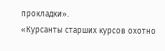прокладки».
«Курсанты старших курсов охотно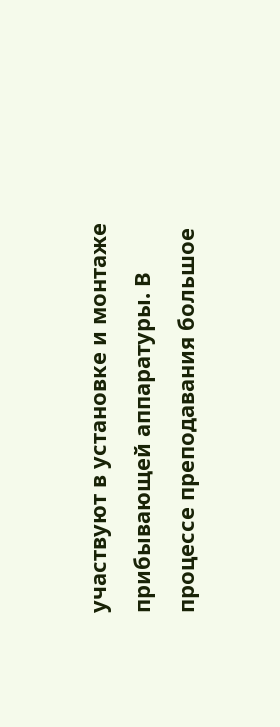участвуют в установке и монтаже прибывающей аппаратуры. В процессе преподавания большое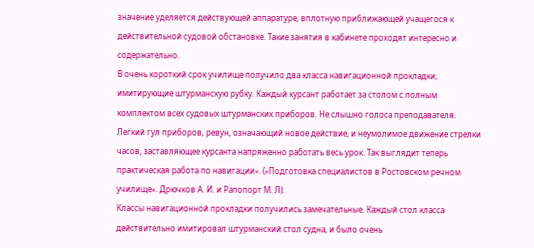значение уделяется действующей аппаратуре, вплотную приближающей учащегося к действительной судовой обстановке. Такие занятия в кабинете проходят интересно и содержательно.
В очень короткий срок училище получило два класса навигационной прокладки, имитирующие штурманскую рубку. Каждый курсант работает за столом с полным комплектом всех судовых штурманских приборов. Не слышно голоса преподавателя. Легкий гул приборов, ревун, означающий новое действие, и неумолимое движение стрелки часов, заставляющее курсанта напряженно работать весь урок. Так выглядит теперь практическая работа по навигации». («Подготовка специалистов в Ростовском речном училище». Дрючков А. И. и Рапопорт М. Л).
Классы навигационной прокладки получились замечательные. Каждый стол класса действительно имитировал штурманский стол судна, и было очень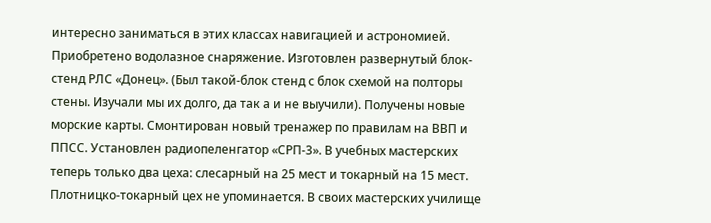интересно заниматься в этих классах навигацией и астрономией.
Приобретено водолазное снаряжение. Изготовлен развернутый блок-стенд РЛС «Донец». (Был такой-блок стенд с блок схемой на полторы стены. Изучали мы их долго, да так а и не выучили). Получены новые морские карты. Смонтирован новый тренажер по правилам на ВВП и ППСС. Установлен радиопеленгатор «СРП-3». В учебных мастерских теперь только два цеха: слесарный на 25 мест и токарный на 15 мест. Плотницко-токарный цех не упоминается. В своих мастерских училище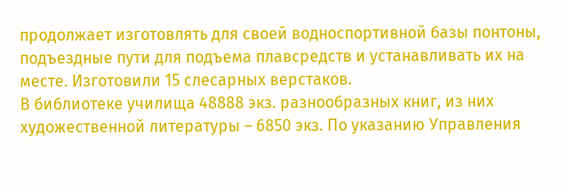продолжает изготовлять для своей водноспортивной базы понтоны, подъездные пути для подъема плавсредств и устанавливать их на месте. Изготовили 15 слесарных верстаков.
В библиотеке училища 48888 экз. разнообразных книг, из них художественной литературы – 6850 экз. По указанию Управления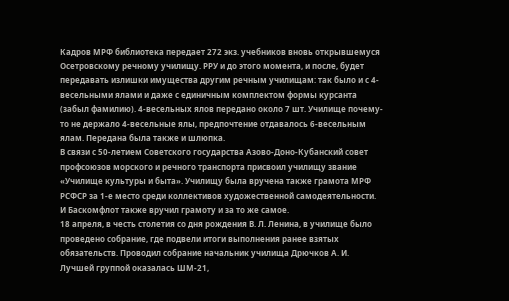Кадров МРФ библиотека передает 272 экз. учебников вновь открывшемуся Осетровскому речному училищу. РРУ и до этого момента, и после, будет передавать излишки имущества другим речным училищам: так было и с 4-весельными ялами и даже с единичным комплектом формы курсанта (забыл фамилию). 4-весельных ялов передано около 7 шт. Училище почему-то не держало 4-весельные ялы, предпочтение отдавалось 6-весельным ялам. Передана была также и шлюпка.
В связи с 50-летием Советского государства Азово-Доно-Кубанский совет профсоюзов морского и речного транспорта присвоил училищу звание «Училище культуры и быта». Училищу была вручена также грамота МРФ РСФСР за 1-е место среди коллективов художественной самодеятельности. И Баскомфлот также вручил грамоту и за то же самое.
18 апреля, в честь столетия со дня рождения В. Л. Ленина, в училище было проведено собрание, где подвели итоги выполнения ранее взятых обязательств. Проводил собрание начальник училища Дрючков А. И. Лучшей группой оказалась ШМ-21,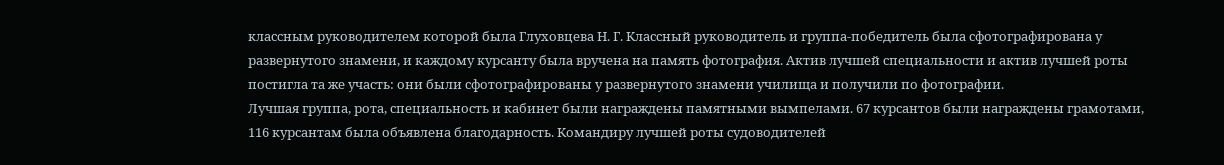классным руководителем которой была Глуховцева Н. Г. Классный руководитель и группа-победитель была сфотографирована у развернутого знамени, и каждому курсанту была вручена на память фотография. Актив лучшей специальности и актив лучшей роты постигла та же участь: они были сфотографированы у развернутого знамени училища и получили по фотографии.
Лучшая группа, рота, специальность и кабинет были награждены памятными вымпелами. 67 курсантов были награждены грамотами, 116 курсантам была объявлена благодарность. Командиру лучшей роты судоводителей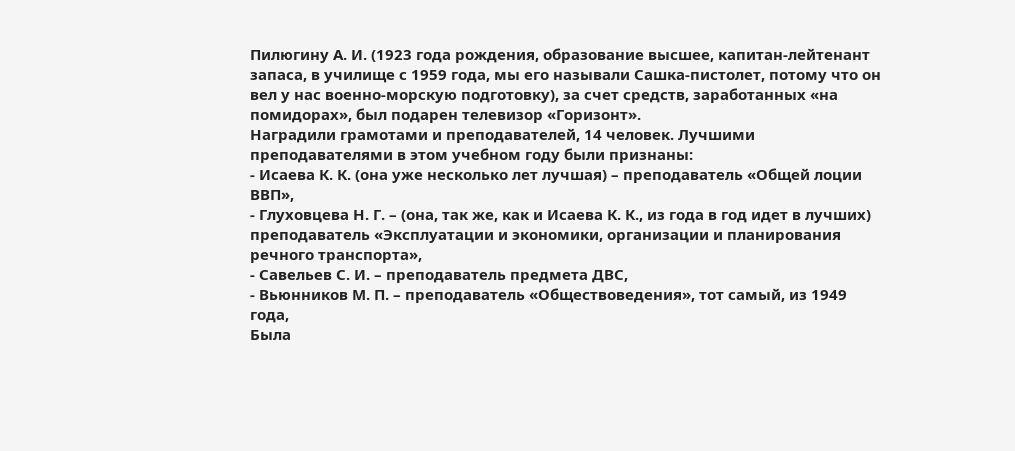Пилюгину А. И. (1923 года рождения, образование высшее, капитан-лейтенант запаса, в училище с 1959 года, мы его называли Сашка-пистолет, потому что он вел у нас военно-морскую подготовку), за счет средств, заработанных «на помидорах», был подарен телевизор «Горизонт».
Наградили грамотами и преподавателей, 14 человек. Лучшими преподавателями в этом учебном году были признаны:
- Исаева К. К. (она уже несколько лет лучшая) – преподаватель «Общей лоции ВВП»,
- Глуховцева Н. Г. – (она, так же, как и Исаева К. К., из года в год идет в лучших) преподаватель «Эксплуатации и экономики, организации и планирования речного транспорта»,
- Савельев С. И. – преподаватель предмета ДВС,
- Вьюнников М. П. – преподаватель «Обществоведения», тот самый, из 1949 года,
Была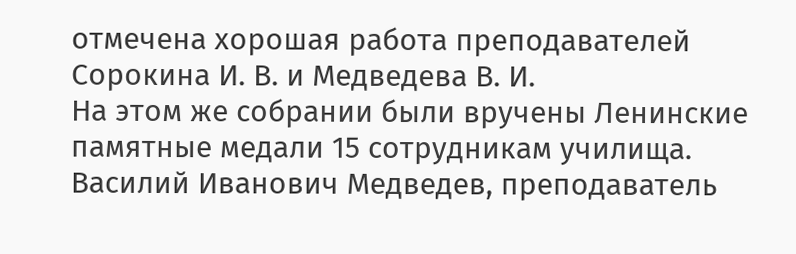отмечена хорошая работа преподавателей Сорокина И. В. и Медведева В. И.
На этом же собрании были вручены Ленинские памятные медали 15 сотрудникам училища.
Василий Иванович Медведев, преподаватель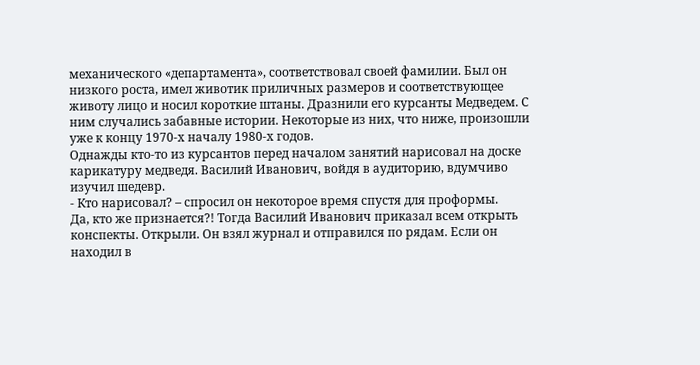механического «департамента», соответствовал своей фамилии. Был он низкого роста, имел животик приличных размеров и соответствующее животу лицо и носил короткие штаны. Дразнили его курсанты Медведем. С ним случались забавные истории. Некоторые из них, что ниже, произошли уже к концу 1970-х началу 1980-х годов.
Однажды кто-то из курсантов перед началом занятий нарисовал на доске карикатуру медведя. Василий Иванович, войдя в аудиторию, вдумчиво изучил шедевр.
- Кто нарисовал? – спросил он некоторое время спустя для проформы.
Да, кто же признается?! Тогда Василий Иванович приказал всем открыть конспекты. Открыли. Он взял журнал и отправился по рядам. Если он находил в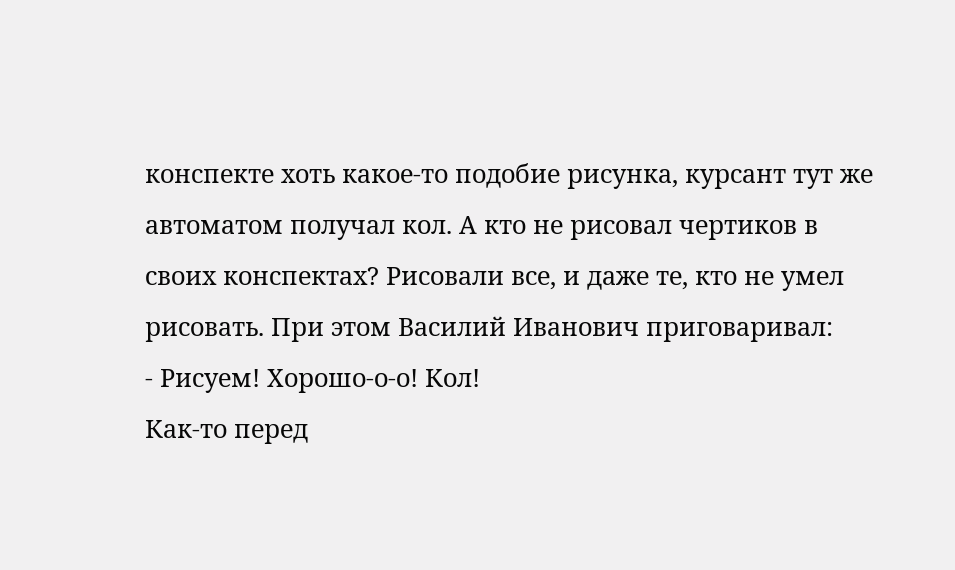конспекте хоть какое-то подобие рисунка, курсант тут же автоматом получал кол. А кто не рисовал чертиков в своих конспектах? Рисовали все, и даже те, кто не умел рисовать. При этом Василий Иванович приговаривал:
- Рисуем! Хорошо-о-о! Кол!
Как-то перед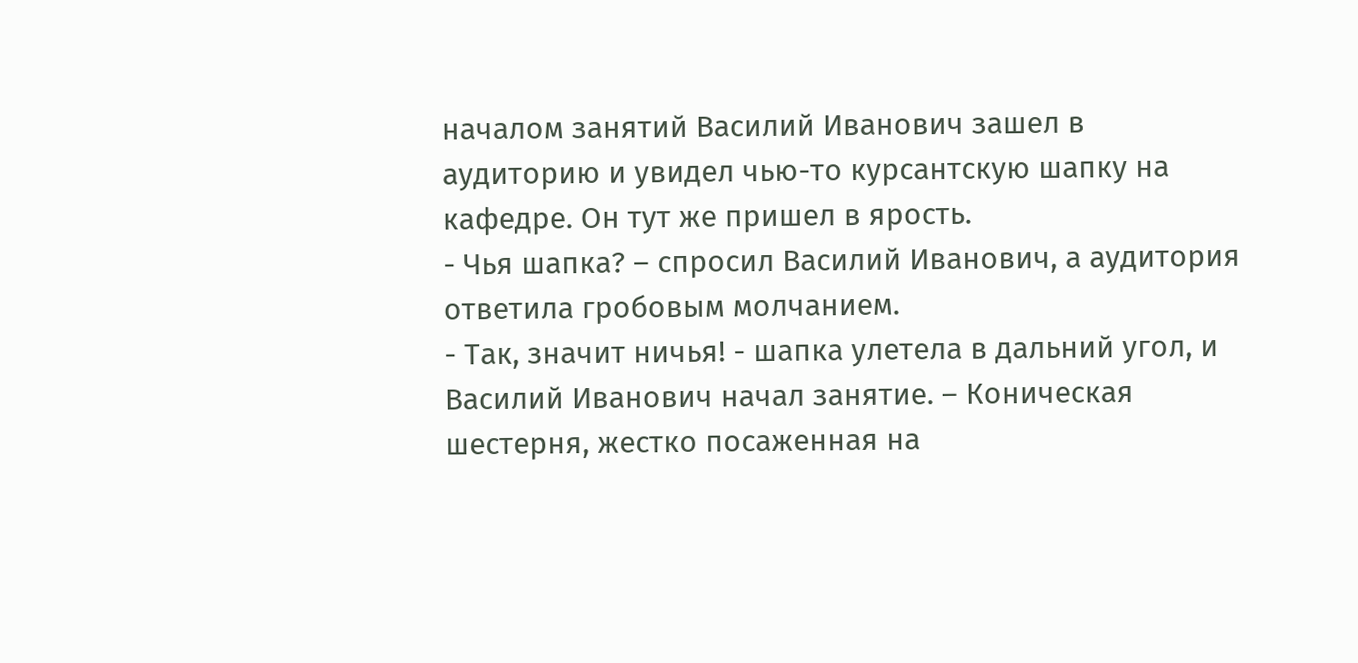началом занятий Василий Иванович зашел в аудиторию и увидел чью-то курсантскую шапку на кафедре. Он тут же пришел в ярость.
- Чья шапка? – спросил Василий Иванович, а аудитория ответила гробовым молчанием.
- Так, значит ничья! - шапка улетела в дальний угол, и Василий Иванович начал занятие. – Коническая шестерня, жестко посаженная на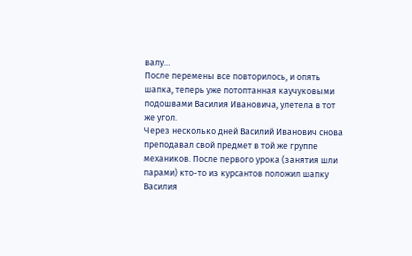валу…
После перемены все повторилось, и опять шапка, теперь уже потоптанная каучуковыми подошвами Василия Ивановича, улетела в тот же угол.
Через несколько дней Василий Иванович снова преподавал свой предмет в той же группе механиков. После первого урока (занятия шли парами) кто-то из курсантов положил шапку Василия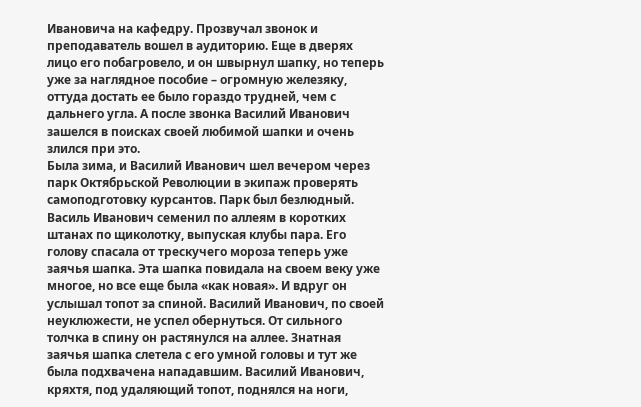Ивановича на кафедру. Прозвучал звонок и преподаватель вошел в аудиторию. Еще в дверях лицо его побагровело, и он швырнул шапку, но теперь уже за наглядное пособие – огромную железяку, оттуда достать ее было гораздо трудней, чем с дальнего угла. А после звонка Василий Иванович зашелся в поисках своей любимой шапки и очень злился при это.
Была зима, и Василий Иванович шел вечером через парк Октябрьской Революции в экипаж проверять самоподготовку курсантов. Парк был безлюдный. Василь Иванович семенил по аллеям в коротких штанах по щиколотку, выпуская клубы пара. Его голову спасала от трескучего мороза теперь уже заячья шапка. Эта шапка повидала на своем веку уже многое, но все еще была «как новая». И вдруг он услышал топот за спиной. Василий Иванович, по своей неуклюжести, не успел обернуться. От сильного толчка в спину он растянулся на аллее. Знатная заячья шапка слетела с его умной головы и тут же была подхвачена нападавшим. Василий Иванович, кряхтя, под удаляющий топот, поднялся на ноги,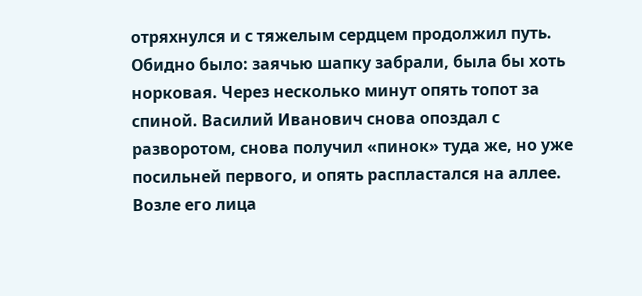отряхнулся и с тяжелым сердцем продолжил путь. Обидно было: заячью шапку забрали, была бы хоть норковая. Через несколько минут опять топот за спиной. Василий Иванович снова опоздал с разворотом, снова получил «пинок» туда же, но уже посильней первого, и опять распластался на аллее. Возле его лица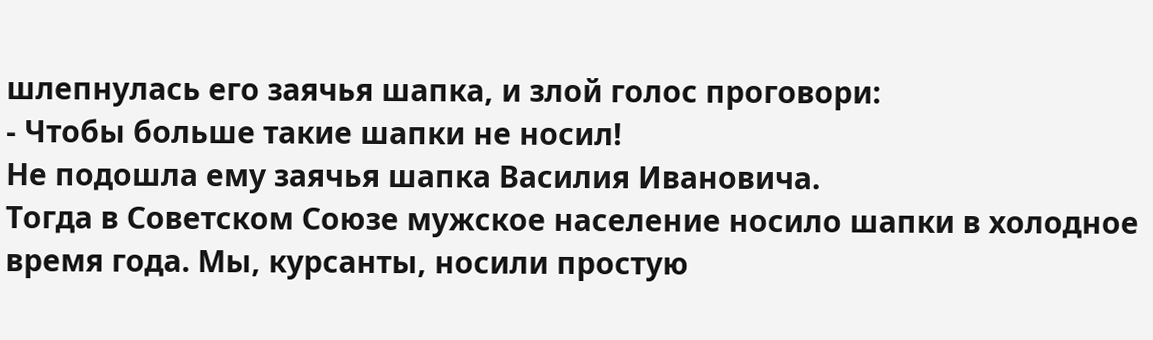шлепнулась его заячья шапка, и злой голос проговори:
- Чтобы больше такие шапки не носил!
Не подошла ему заячья шапка Василия Ивановича.
Тогда в Советском Союзе мужское население носило шапки в холодное время года. Мы, курсанты, носили простую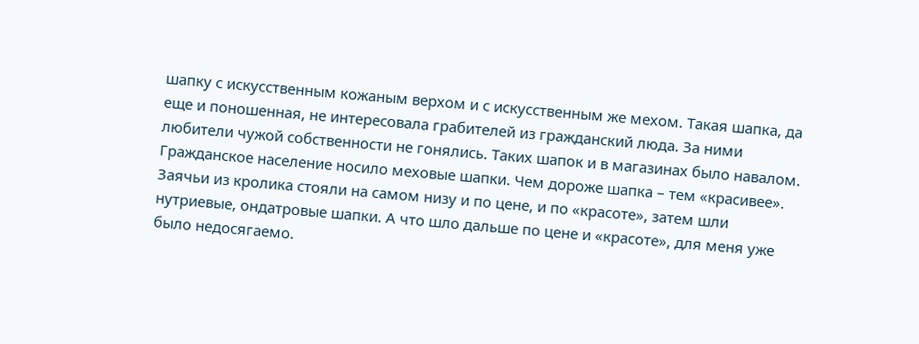шапку с искусственным кожаным верхом и с искусственным же мехом. Такая шапка, да еще и поношенная, не интересовала грабителей из гражданский люда. За ними любители чужой собственности не гонялись. Таких шапок и в магазинах было навалом. Гражданское население носило меховые шапки. Чем дороже шапка – тем «красивее». Заячьи из кролика стояли на самом низу и по цене, и по «красоте», затем шли нутриевые, ондатровые шапки. А что шло дальше по цене и «красоте», для меня уже было недосягаемо.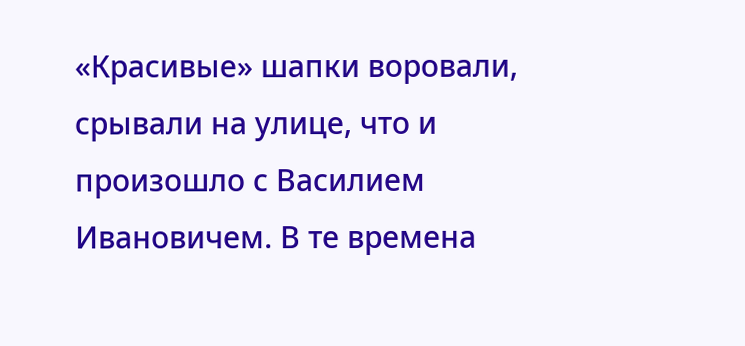«Красивые» шапки воровали, срывали на улице, что и произошло с Василием Ивановичем. В те времена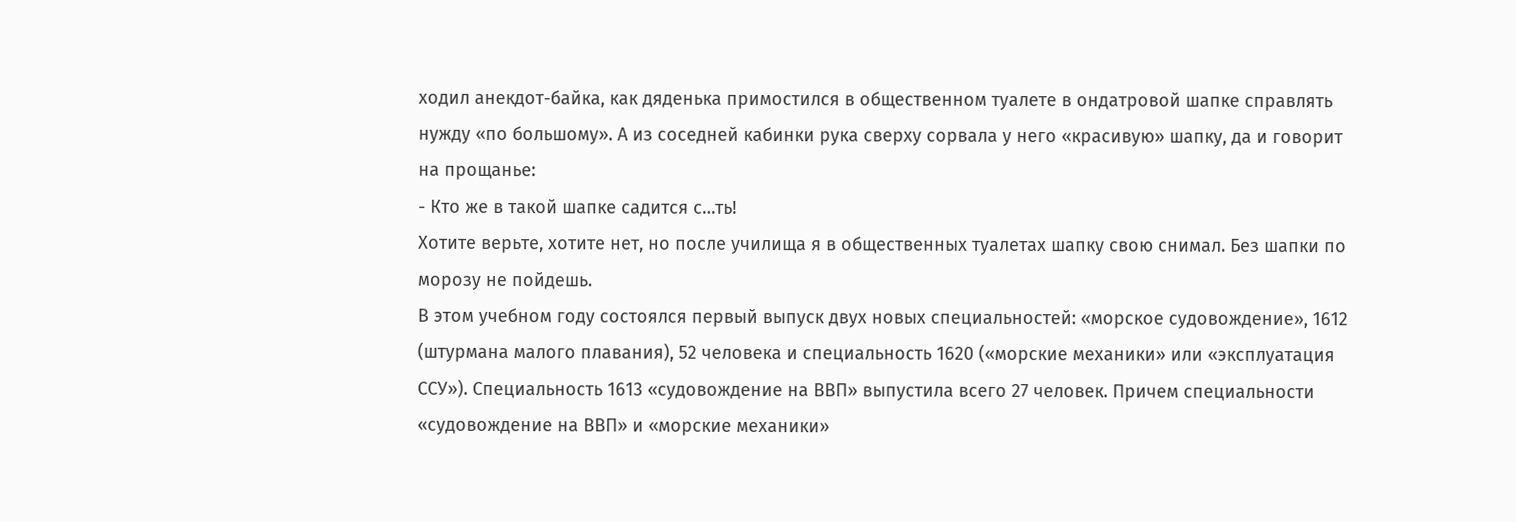ходил анекдот-байка, как дяденька примостился в общественном туалете в ондатровой шапке справлять нужду «по большому». А из соседней кабинки рука сверху сорвала у него «красивую» шапку, да и говорит на прощанье:
- Кто же в такой шапке садится с…ть!
Хотите верьте, хотите нет, но после училища я в общественных туалетах шапку свою снимал. Без шапки по морозу не пойдешь.
В этом учебном году состоялся первый выпуск двух новых специальностей: «морское судовождение», 1612 (штурмана малого плавания), 52 человека и специальность 1620 («морские механики» или «эксплуатация ССУ»). Специальность 1613 «судовождение на ВВП» выпустила всего 27 человек. Причем специальности «судовождение на ВВП» и «морские механики»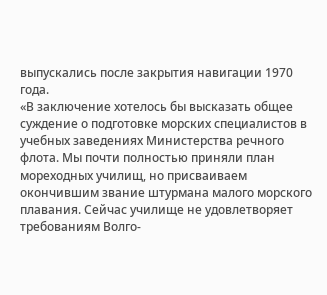выпускались после закрытия навигации 1970 года.
«В заключение хотелось бы высказать общее суждение о подготовке морских специалистов в учебных заведениях Министерства речного флота. Мы почти полностью приняли план мореходных училищ, но присваиваем окончившим звание штурмана малого морского плавания. Сейчас училище не удовлетворяет требованиям Волго-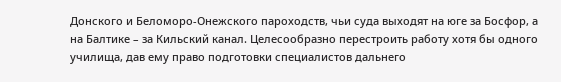Донского и Беломоро-Онежского пароходств, чьи суда выходят на юге за Босфор, а на Балтике – за Кильский канал. Целесообразно перестроить работу хотя бы одного училища, дав ему право подготовки специалистов дальнего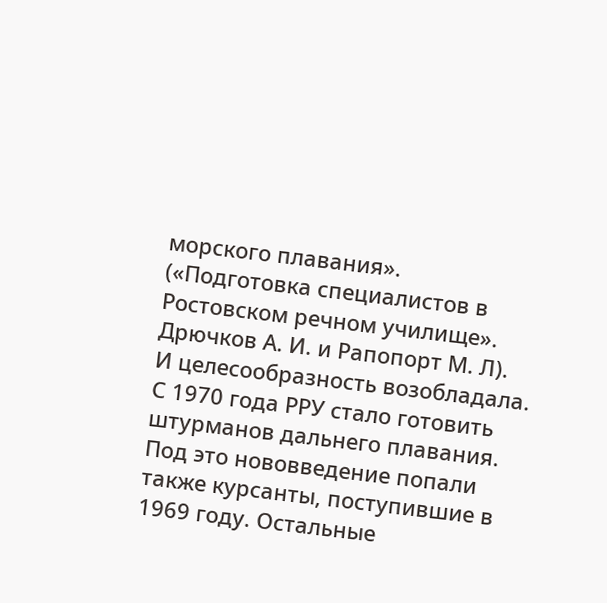морского плавания». («Подготовка специалистов в Ростовском речном училище». Дрючков А. И. и Рапопорт М. Л).
И целесообразность возобладала. С 1970 года РРУ стало готовить штурманов дальнего плавания. Под это нововведение попали также курсанты, поступившие в 1969 году. Остальные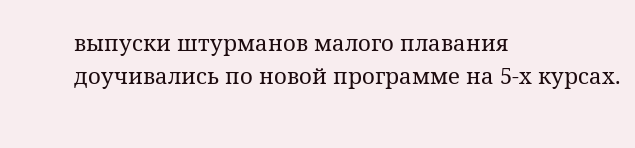выпуски штурманов малого плавания доучивались по новой программе на 5-х курсах.